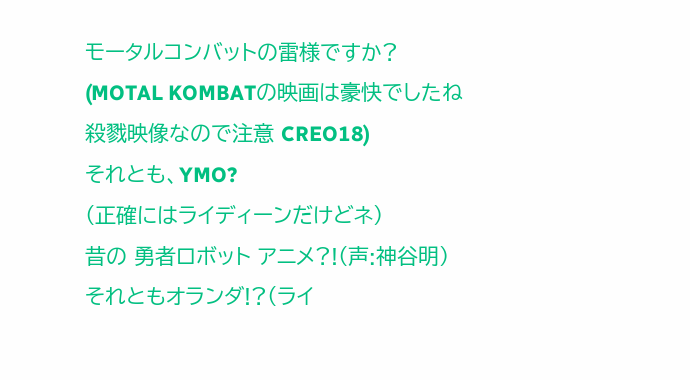モータルコンバットの雷様ですか?
(MOTAL KOMBATの映画は豪快でしたね
殺戮映像なので注意 CREO18)
それとも、YMO?
(正確にはライディーンだけどネ)
昔の 勇者ロボット アニメ?!(声:神谷明)
それともオランダ!?(ライ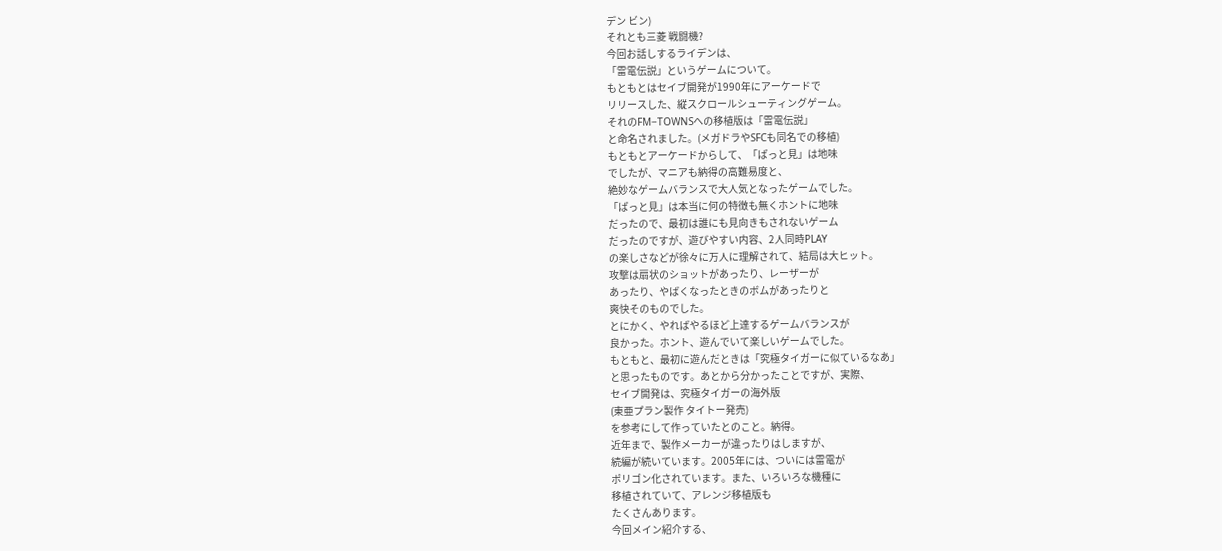デン ビン)
それとも三菱 戦闘機?
今回お話しするライデンは、
「雷電伝説」というゲームについて。
もともとはセイブ開発が1990年にアーケードで
リリースした、縦スクロールシューティングゲーム。
それのFM−TOWNSへの移植版は「雷電伝説」
と命名されました。(メガドラやSFCも同名での移植)
もともとアーケードからして、「ぱっと見」は地味
でしたが、マニアも納得の高難易度と、
絶妙なゲームバランスで大人気となったゲームでした。
「ぱっと見」は本当に何の特徴も無くホントに地味
だったので、最初は誰にも見向きもされないゲーム
だったのですが、遊びやすい内容、2人同時PLAY
の楽しさなどが徐々に万人に理解されて、結局は大ヒット。
攻撃は扇状のショットがあったり、レーザーが
あったり、やばくなったときのボムがあったりと
爽快そのものでした。
とにかく、やればやるほど上達するゲームバランスが
良かった。ホント、遊んでいて楽しいゲームでした。
もともと、最初に遊んだときは「究極タイガーに似ているなあ」
と思ったものです。あとから分かったことですが、実際、
セイブ開発は、究極タイガーの海外版
(東亜プラン製作 タイトー発売)
を参考にして作っていたとのこと。納得。
近年まで、製作メーカーが違ったりはしますが、
続編が続いています。2005年には、ついには雷電が
ポリゴン化されています。また、いろいろな機種に
移植されていて、アレンジ移植版も
たくさんあります。
今回メイン紹介する、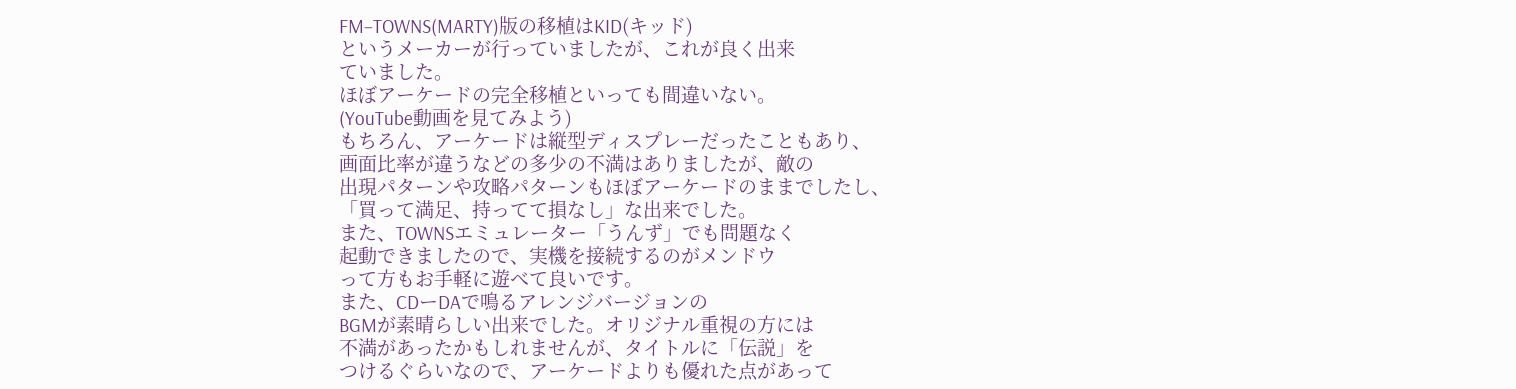FM−TOWNS(MARTY)版の移植はKID(キッド)
というメーカーが行っていましたが、これが良く出来
ていました。
ほぼアーケードの完全移植といっても間違いない。
(YouTube動画を見てみよう)
もちろん、アーケードは縦型ディスプレーだったこともあり、
画面比率が違うなどの多少の不満はありましたが、敵の
出現パターンや攻略パターンもほぼアーケードのままでしたし、
「買って満足、持ってて損なし」な出来でした。
また、TOWNSエミュレーター「うんず」でも問題なく
起動できましたので、実機を接続するのがメンドウ
って方もお手軽に遊べて良いです。
また、CDーDAで鳴るアレンジバージョンの
BGMが素晴らしい出来でした。オリジナル重視の方には
不満があったかもしれませんが、タイトルに「伝説」を
つけるぐらいなので、アーケードよりも優れた点があって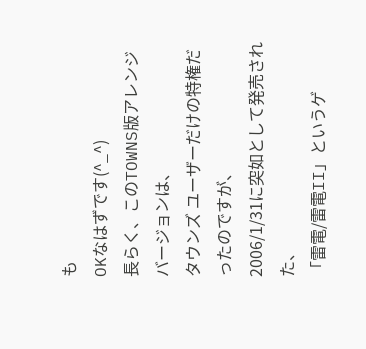も
OKなはずです(^_^)
長らく、このTOWNS版アレンジバージョンは、
タウンズ ユーザーだけの特権だったのですが、
2006/1/31に突如として発売された、
「雷電/雷電II」というゲ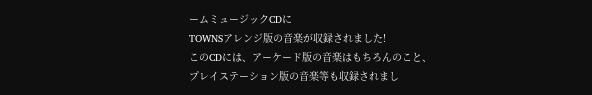ームミュージックCDに
TOWNSアレンジ版の音楽が収録されました!
このCDには、アーケード版の音楽はもちろんのこと、
プレイステーション版の音楽等も収録されまし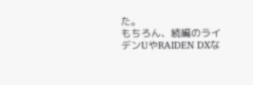た。
もちろん、続編のライデンUやRAIDEN DXな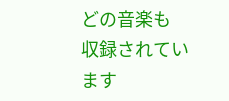どの音楽も
収録されています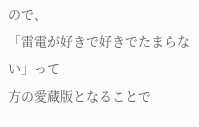ので、
「雷電が好きで好きでたまらない」って
方の愛蔵版となることで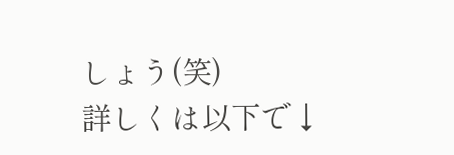しょう(笑)
詳しくは以下で↓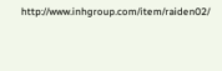http://www.inhgroup.com/item/raiden02/